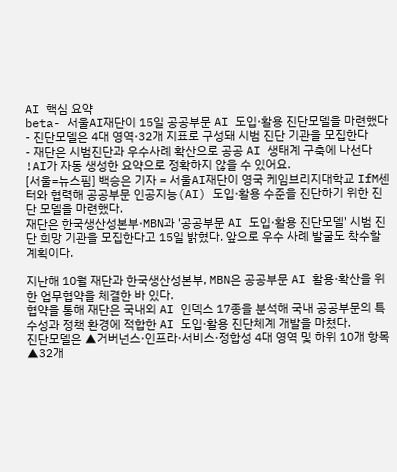AI 핵심 요약
beta- 서울AI재단이 15일 공공부문 AI 도입·활용 진단모델을 마련했다
- 진단모델은 4대 영역·32개 지표로 구성돼 시범 진단 기관을 모집한다
- 재단은 시범진단과 우수사례 확산으로 공공 AI 생태계 구축에 나선다
!AI가 자동 생성한 요약으로 정확하지 않을 수 있어요.
[서울=뉴스핌] 백승은 기자 = 서울AI재단이 영국 케임브리지대학교 IfM센터와 협력해 공공부문 인공지능(AI) 도입·활용 수준을 진단하기 위한 진단 모델을 마련했다.
재단은 한국생산성본부·MBN과 '공공부문 AI 도입·활용 진단모델' 시범 진단 희망 기관을 모집한다고 15일 밝혔다. 앞으로 우수 사례 발굴도 착수할 계획이다.

지난해 10월 재단과 한국생산성본부, MBN은 공공부문 AI 활용·확산을 위한 업무협약을 체결한 바 있다.
협약을 통해 재단은 국내외 AI 인덱스 17종을 분석해 국내 공공부문의 특수성과 정책 환경에 적합한 AI 도입·활용 진단체계 개발을 마쳤다.
진단모델은 ▲거버넌스·인프라·서비스·정합성 4대 영역 및 하위 10개 항목 ▲32개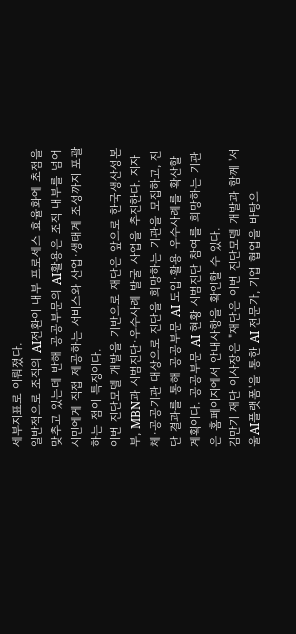세부지표로 이뤄졌다.
일반적으로 조직의 AI전환이 내부 프로세스 효율화에 초점을 맞추고 있는데 반해 공공부문의 AI활용은 조직 내부를 넘어 시민에게 직접 제공하는 서비스와 산업·생태계 조성까지 포괄하는 점이 특징이다.
이번 진단모델 개발을 기반으로 재단은 앞으로 한국생산성본부, MBN과 시범진단·우수사례 발굴 사업을 추진한다. 지자체·공공기관 대상으로 진단을 희망하는 기관을 모집하고, 진단 결과를 통해 공공부문 AI 도입·활용 우수사례를 확산할 계획이다. 공공부문 AI 현황 시범진단 참여를 희망하는 기관은 홈페이지에서 안내사항을 확인할 수 있다.
김만기 재단 이사장은 "재단은 이번 진단모델 개발과 함께 '서울AI플랫폼'을 통한 AI 전문가, 기업 협업을 바탕으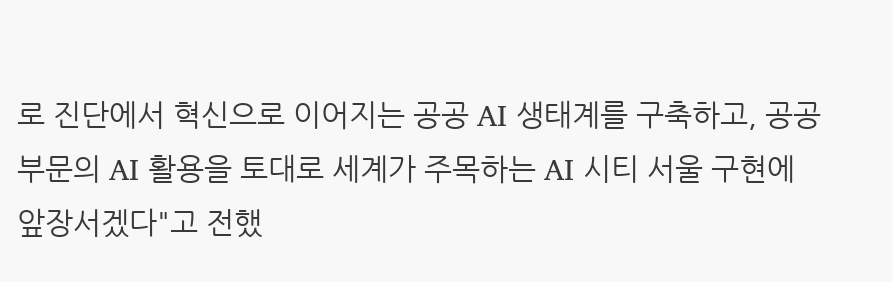로 진단에서 혁신으로 이어지는 공공 AI 생태계를 구축하고, 공공부문의 AI 활용을 토대로 세계가 주목하는 AI 시티 서울 구현에 앞장서겠다"고 전했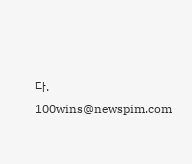다.
100wins@newspim.com